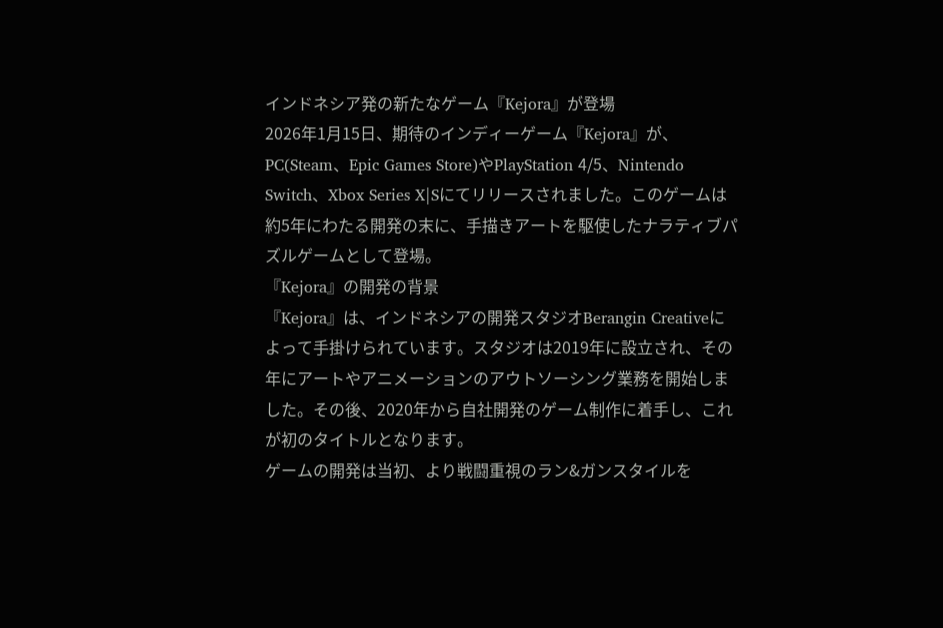インドネシア発の新たなゲーム『Kejora』が登場
2026年1月15日、期待のインディーゲーム『Kejora』が、PC(Steam、Epic Games Store)やPlayStation 4/5、Nintendo Switch、Xbox Series X|Sにてリリースされました。このゲームは約5年にわたる開発の末に、手描きアートを駆使したナラティブパズルゲームとして登場。
『Kejora』の開発の背景
『Kejora』は、インドネシアの開発スタジオBerangin Creativeによって手掛けられています。スタジオは2019年に設立され、その年にアートやアニメーションのアウトソーシング業務を開始しました。その後、2020年から自社開発のゲーム制作に着手し、これが初のタイトルとなります。
ゲームの開発は当初、より戦闘重視のラン&ガンスタイルを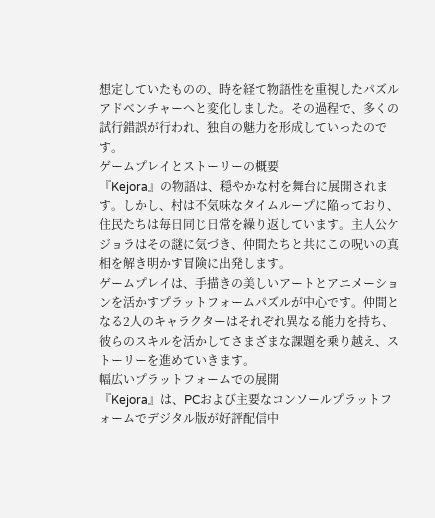想定していたものの、時を経て物語性を重視したパズルアドベンチャーへと変化しました。その過程で、多くの試行錯誤が行われ、独自の魅力を形成していったのです。
ゲームプレイとストーリーの概要
『Kejora』の物語は、穏やかな村を舞台に展開されます。しかし、村は不気味なタイムループに陥っており、住民たちは毎日同じ日常を繰り返しています。主人公ケジョラはその謎に気づき、仲間たちと共にこの呪いの真相を解き明かす冒険に出発します。
ゲームプレイは、手描きの美しいアートとアニメーションを活かすプラットフォームパズルが中心です。仲間となる2人のキャラクターはそれぞれ異なる能力を持ち、彼らのスキルを活かしてさまざまな課題を乗り越え、ストーリーを進めていきます。
幅広いプラットフォームでの展開
『Kejora』は、PCおよび主要なコンソールプラットフォームでデジタル版が好評配信中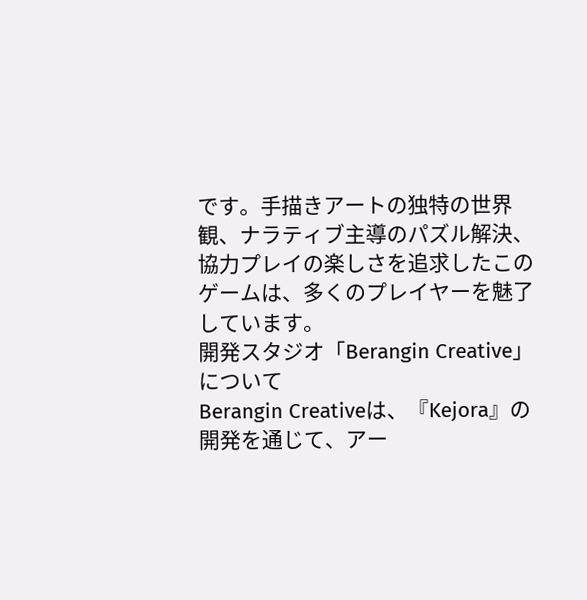です。手描きアートの独特の世界観、ナラティブ主導のパズル解決、協力プレイの楽しさを追求したこのゲームは、多くのプレイヤーを魅了しています。
開発スタジオ「Berangin Creative」について
Berangin Creativeは、『Kejora』の開発を通じて、アー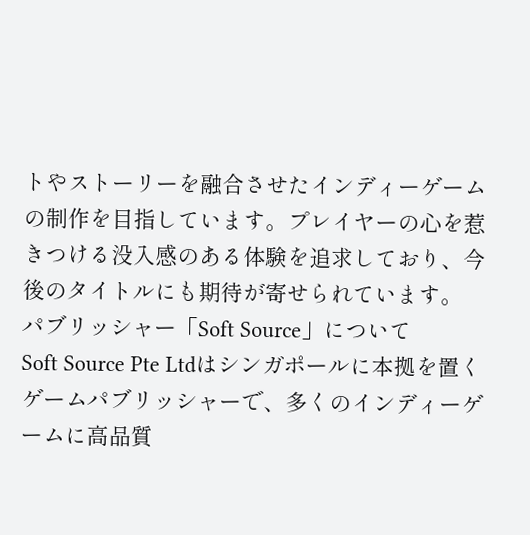トやストーリーを融合させたインディーゲームの制作を目指しています。プレイヤーの心を惹きつける没入感のある体験を追求しており、今後のタイトルにも期待が寄せられています。
パブリッシャー「Soft Source」について
Soft Source Pte Ltdはシンガポールに本拠を置くゲームパブリッシャーで、多くのインディーゲームに高品質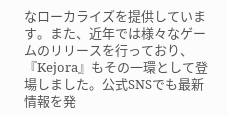なローカライズを提供しています。また、近年では様々なゲームのリリースを行っており、『Kejora』もその一環として登場しました。公式SNSでも最新情報を発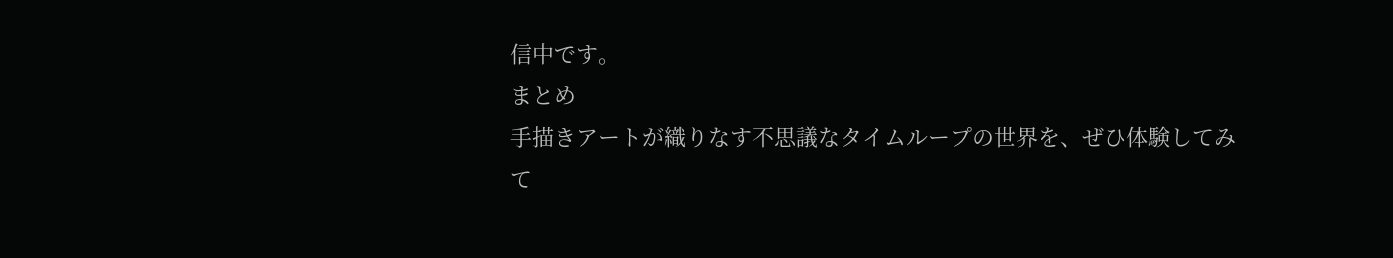信中です。
まとめ
手描きアートが織りなす不思議なタイムループの世界を、ぜひ体験してみて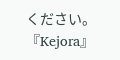ください。『Kejora』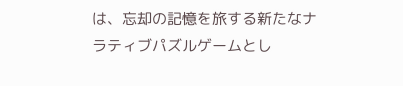は、忘却の記憶を旅する新たなナラティブパズルゲームとし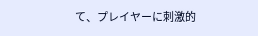て、プレイヤーに刺激的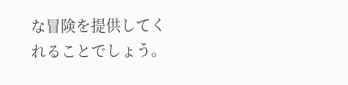な冒険を提供してくれることでしょう。